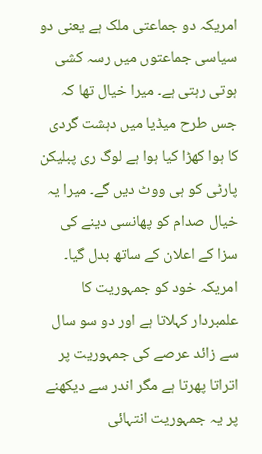امریکہ دو جماعتی ملک ہے یعنی دو سیاسی جماعتوں میں رسہ کشی ہوتی رہتی ہے۔ میرا خیال تھا کہ جس طرح میڈیا میں دہشت گردی کا ہوا کھڑا کیا ہوا ہے لوگ ری پبلیکن پارٹی کو ہی ووٹ دیں گے۔ میرا یہ خیال صدام کو پھانسی دینے کی سزا کے اعلان کے ساتھ بدل گیا۔
امریکہ خود کو جمہوریت کا علمبردار کہلاتا ہے اور دو سو سال سے زائد عرصے کی جمہوریت پر اتراتا پھرتا ہے مگر اندر سے دیکھنے پر یہ جمہوریت انتہائی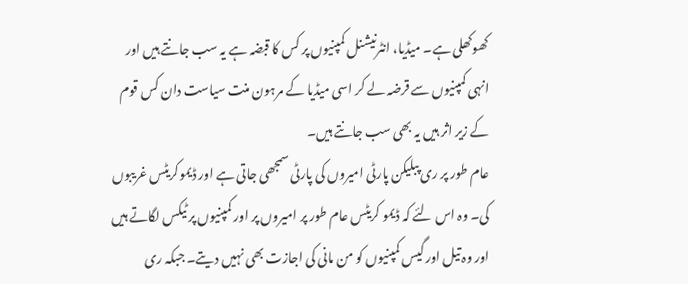کھوکھلی ہے۔ میڈیا، انٹرنیشنل کمپنیوں پر کس کا قبضہ ہے یہ سب جانتے ہیں اور انہی کمپنیوں سے قرضہ لے کر اسی میڈیا کے مرہون منت سیاست دان کس قوم کے زیر اثر ہیں یہ بھی سب جانتے ہیں۔
عام طور پر ری پبلیکن پارٹی امیروں کی پارٹی سمجھی جاتی ہے اور ڈیموکریٹس غریبوں کی۔ وہ اس لئے کہ ڈیمو کریٹس عام طور پر امیروں پر اور کمپنیوں پر ٹیکس لگاتے ہیں اور وہ تیل اور گیس کمپنیوں کو من مانی کی اجازت بھی نہیں دیتے۔ جبکہ ری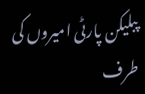پبلیکن پارٹی امیروں کی طرف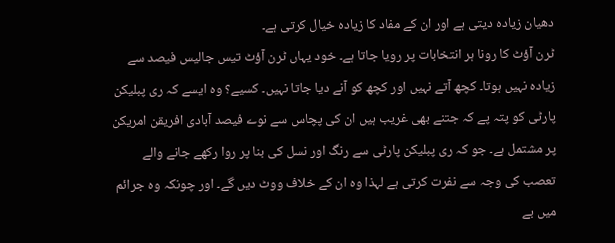دھیان زیادہ دیتی ہے اور ان کے مفاد کا زیادہ خیال کرتی ہے۔
ٹرن آؤٹ کا رونا ہر انتخابات پر رویا جاتا ہے۔ خود یہاں ٹرن آؤٹ تیس جالیس فیصد سے زیادہ نہیں ہوتا۔ کچھ آتے نہیں اور کچھ کو آنے دیا جاتا نہیں۔ کسیے؟ وہ ایسے کہ ری پبلیکن پارٹی کو پتہ پے کہ جتنے بھی غریب ہیں ان کی پچاس سے نوے فیصد آبادی افریقن امریکن پر مشتمل ہے۔ جو کہ ری پبلیکن پارٹی سے رنگ اور نسل کی بنا پر روا رکھے جانے والے تعصب کی وجہ سے نفرت کرتی ہے لہذا وہ ان کے خلاف ووٹ دیں گے۔ اور چونکہ وہ جرائم میں بے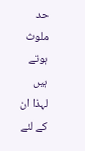حد ملوث ہوتے ہیں لہذا ان کے لئے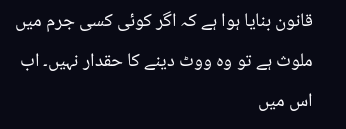قانون بنایا ہوا ہے کہ اگر کوئی کسی جرم میں ملوث ہے تو وہ ووٹ دینے کا حقدار نہیں۔ اب اس میں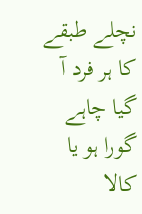نچلے طبقے کا ہر فرد آ گیا چاہے گورا ہو یا کالا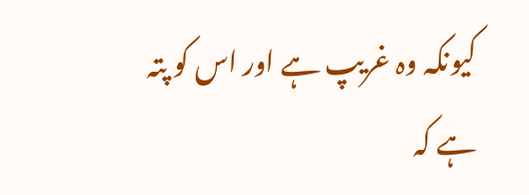کیونکہ وہ غریپ ہے اور اس کو پتہ ہے کہ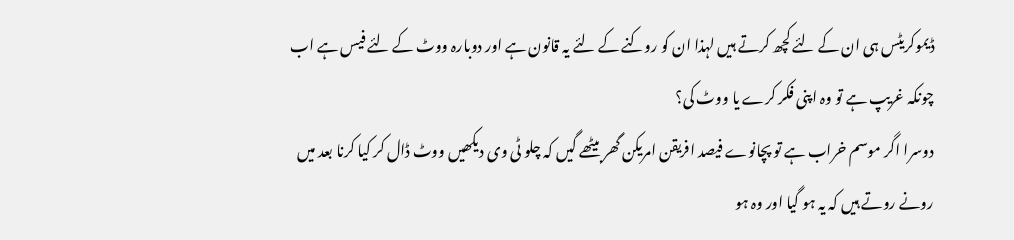ڈیموکریٹس ہی ان کے لئے کچھ کرتے ہیں لہذا ان کو روکنے کے لئے یہ قانون ہے اور دوبارہ ووٹ کے لئے فیس ہے اب چونکہ غریپ ہے تو وہ اپنی فکر کرے یا ووٹ کی؟
دوسرا اگر موسم خراب ہے تو پچانوے فیصد افریقن امریکن گھر بیٹھے گیں کہ چلو ٹی وی دیکھیں ووٹ ڈال کر کیا کرنا بعد میں رونے روتے ہیں کہ یہ ہو گیا اور وہ ہو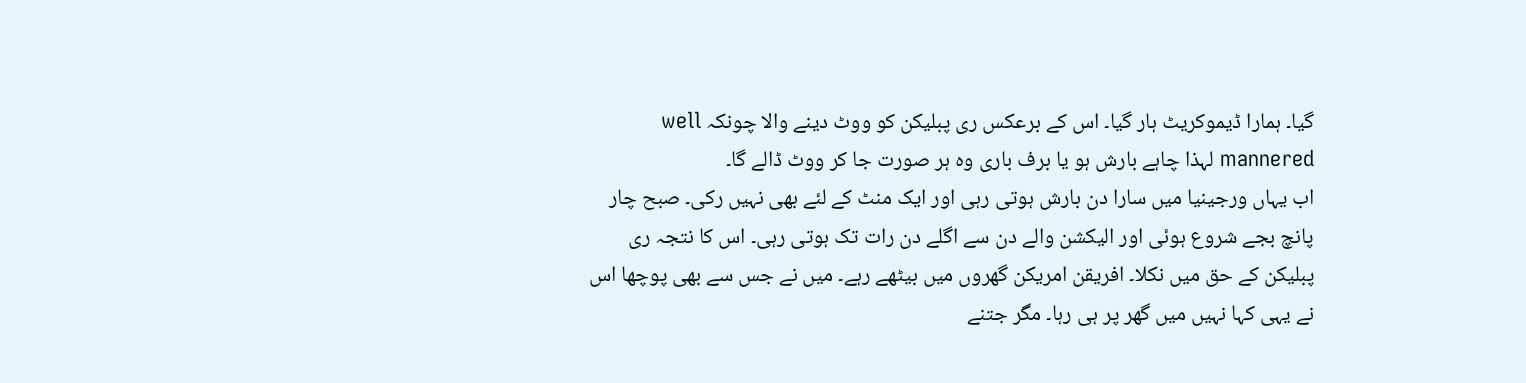گیا۔ ہمارا ڈیموکریٹ ہار گیا۔ اس کے برعکس ری پبلیکن کو ووٹ دینے والا چونکہ well mannered لہذا چاہے بارش ہو یا برف باری وہ ہر صورت جا کر ووٹ ڈالے گا۔
اب یہاں ورجینیا میں سارا دن بارش ہوتی رہی اور ایک منٹ کے لئے بھی نہیں رکی۔ صبح چار پانچ بجے شروع ہوئی اور الیکشن والے دن سے اگلے دن رات تک ہوتی رہی۔ اس کا نتجہ ری پبلیکن کے حق میں نکلا۔ افریقن امریکن گھروں میں بیٹھے رہے۔ میں نے جس سے بھی پوچھا اس نے یہی کہا نہیں میں گھر پر ہی رہا۔ مگر جتنے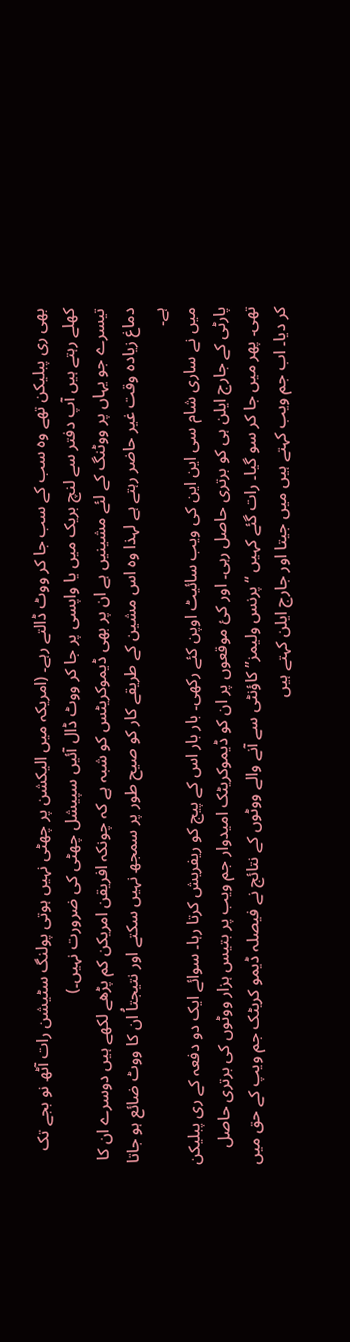بھی ری پبلیکن تھے وہ سب کے سب جا کر ووٹ ڈالتے رہے۔ (امریکہ میں الیکشن پر چھٹی نہیں ہوتی پولنگ سٹیشن رات آٹھ نو بجے تک کھلے رہتے ہیں آپ دفتر سے لنچ بریک میں یا واپسی پر جا کر ووٹ ڈال آئیں سپیشل چھٹی کی ضرورت نہیں۔)
تیسرے جو یہاں پر ووٹنگ کے لئے مشینیں ہے ان پر بھی ڈیموکریٹس کو شبہ ہے کہ چونکہ افریقن امریکن کم پڑھے لکھے ہیں دوسرے ان کا دماغ زیادہ وقت غیر حاضر رہتے ہے لہذا وہ اس مشین کے طریقے کار کو صیح طور پر سمجھ نہیں سکتے اور نتیجتاُ ان کا ووٹ ضائع ہو جاتا ہے۔
میں نے ساری شام سی این این کی ویب سائیٹ اوپن کئے رکھی۔ بار بار اس کے پیج کو ریفریش کرتا رہا۔ سوائے ایک دو دفعہ کے ری پبلیکن پارٹی کے جارج ایلن ہی کو برتری حاصل رہی۔ اور کئ موقعوں پر ان کو ڈیموکریٹک امیدوار جم ویب پر بتیس ہزار ووٹوں کی برتری حاصل تھی۔ پھر میں جا کر سو گیا۔ رات گئے کہیں “پرنس ولیمز” کاؤنٹی سے آنے والے ووٹوں کے نتائج نے فیصلہ ڈیمو کریٹک جم ویپ کے حق میں کر دیا۔ اب جم ویب کہتے ہیں میں جیتا اور جارج ایلن کہتے ہیں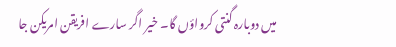میں دوبارہ گنتی کرواؤں گا۔ خیر اگر سارے افریقن امریکن جا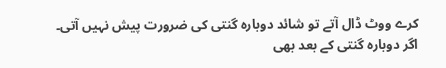کرے ووٹ ڈال آتے تو شائد دوبارہ گنتی کی ضرورت پیش نہیں آتی۔
اگر دوبارہ گنتی کے بعد بھی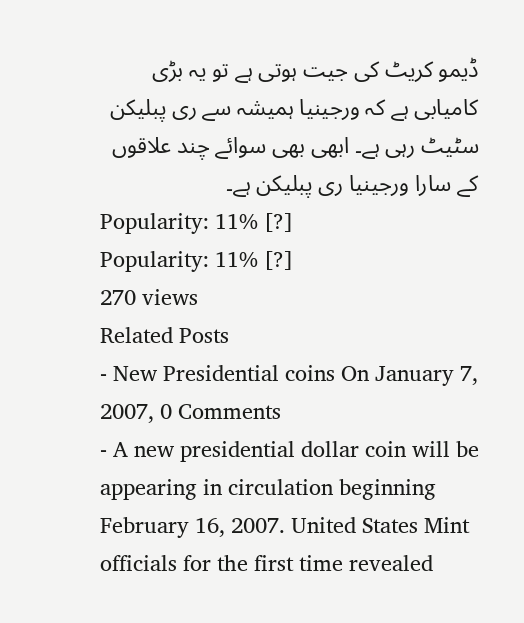ڈیمو کریٹ کی جیت ہوتی ہے تو یہ بڑی کامیابی ہے کہ ورجینیا ہمیشہ سے ری پبلیکن سٹیٹ رہی ہے۔ ابھی بھی سوائے چند علاقوں کے سارا ورجینیا ری پبلیکن ہے۔
Popularity: 11% [?]
Popularity: 11% [?]
270 views
Related Posts
- New Presidential coins On January 7, 2007, 0 Comments
- A new presidential dollar coin will be appearing in circulation beginning February 16, 2007. United States Mint officials for the first time revealed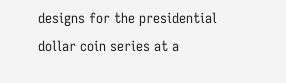designs for the presidential dollar coin series at a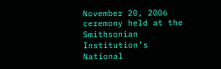November 20, 2006 ceremony held at the Smithsonian Institution’s National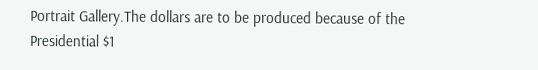Portrait Gallery.The dollars are to be produced because of the Presidential $1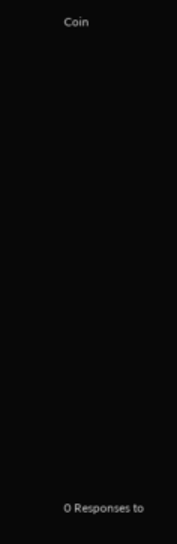Coin


























0 Responses to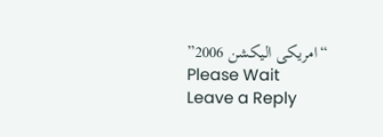“امریکی الیکشن 2006”
Please Wait
Leave a Reply